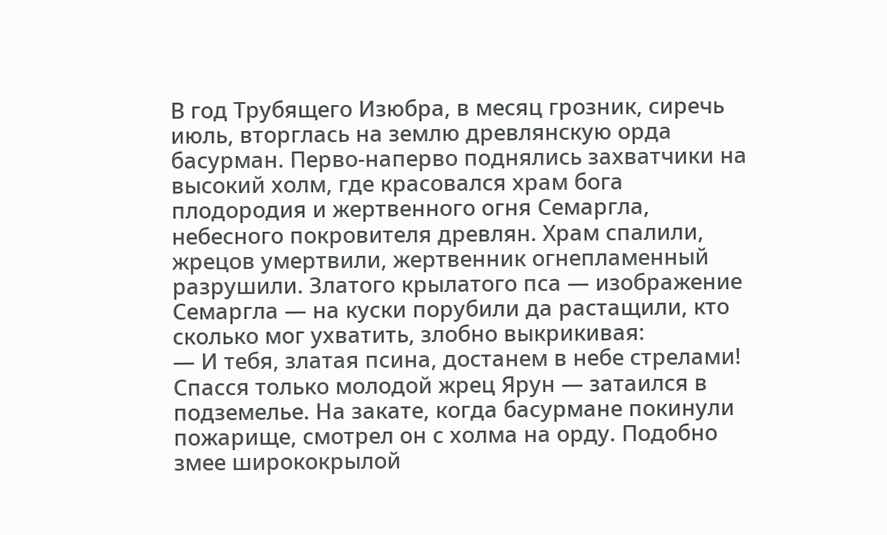В год Трубящего Изюбра, в месяц грозник, сиречь июль, вторглась на землю древлянскую орда басурман. Перво-наперво поднялись захватчики на высокий холм, где красовался храм бога плодородия и жертвенного огня Семаргла, небесного покровителя древлян. Храм спалили, жрецов умертвили, жертвенник огнепламенный разрушили. Златого крылатого пса — изображение Семаргла — на куски порубили да растащили, кто сколько мог ухватить, злобно выкрикивая:
— И тебя, златая псина, достанем в небе стрелами!
Спасся только молодой жрец Ярун — затаился в подземелье. На закате, когда басурмане покинули пожарище, смотрел он с холма на орду. Подобно змее ширококрылой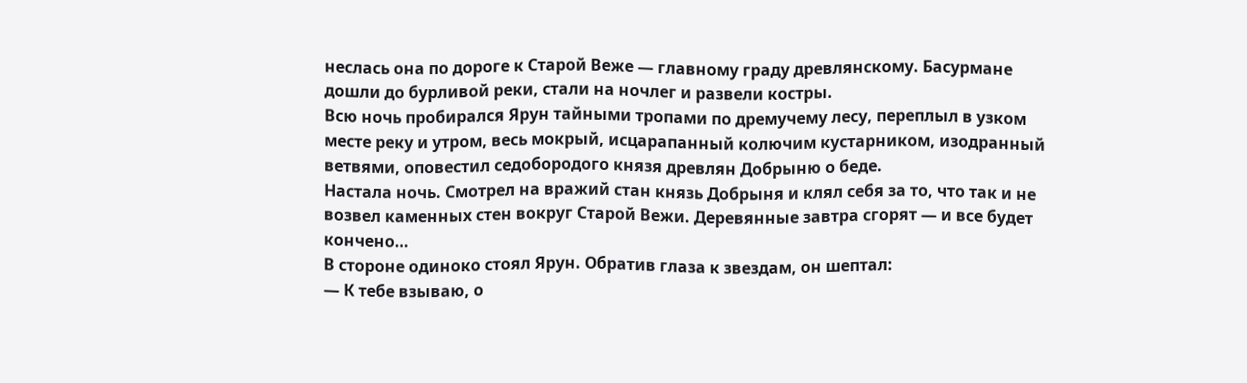неслась она по дороге к Старой Веже — главному граду древлянскому. Басурмане дошли до бурливой реки, стали на ночлег и развели костры.
Всю ночь пробирался Ярун тайными тропами по дремучему лесу, переплыл в узком месте реку и утром, весь мокрый, исцарапанный колючим кустарником, изодранный ветвями, оповестил седобородого князя древлян Добрыню о беде.
Настала ночь. Смотрел на вражий стан князь Добрыня и клял себя за то, что так и не возвел каменных стен вокруг Старой Вежи. Деревянные завтра сгорят — и все будет кончено…
В стороне одиноко стоял Ярун. Обратив глаза к звездам, он шептал:
— К тебе взываю, о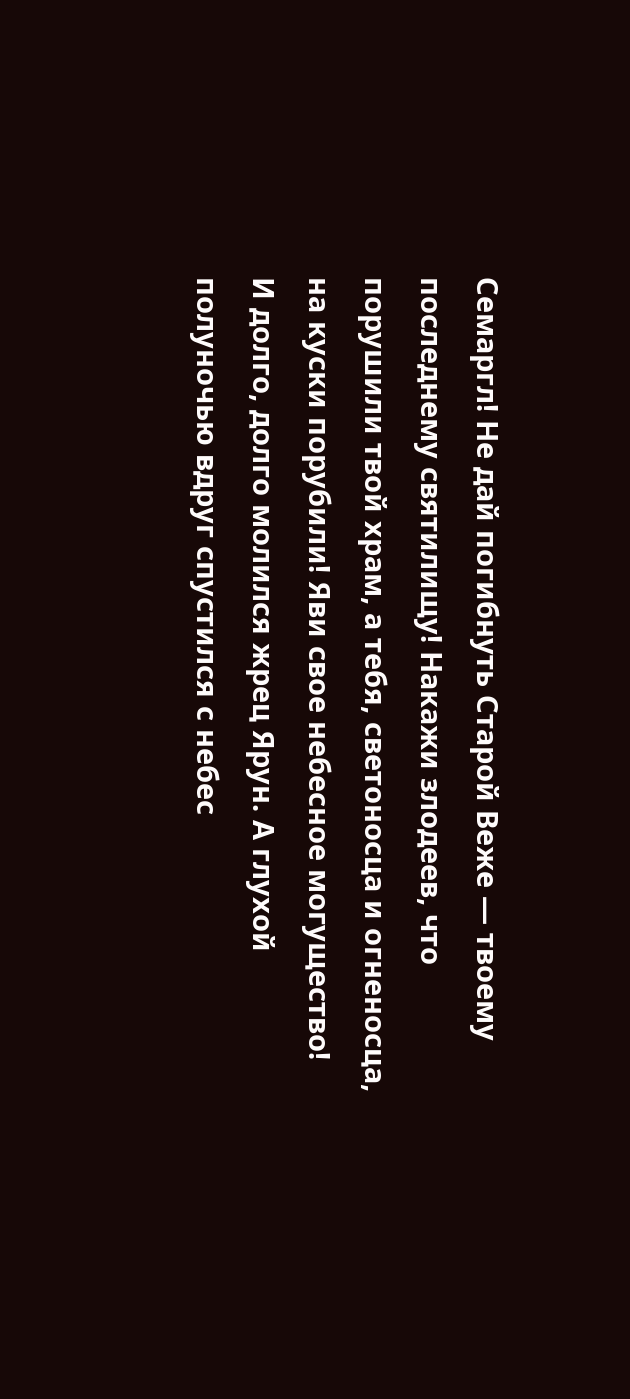Семаргл! Не дай погибнуть Старой Веже — твоему последнему святилищу! Накажи злодеев, что порушили твой храм, а тебя, светоносца и огненосца, на куски порубили! Яви свое небесное могущество!
И долго, долго молился жрец Ярун. А глухой полуночью вдруг спустился с небес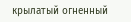крылатый огненный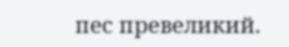пес превеликий.